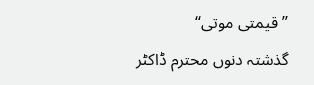’’قیمتی موتی‘‘
گذشتہ دنوں محترم ڈاکٹر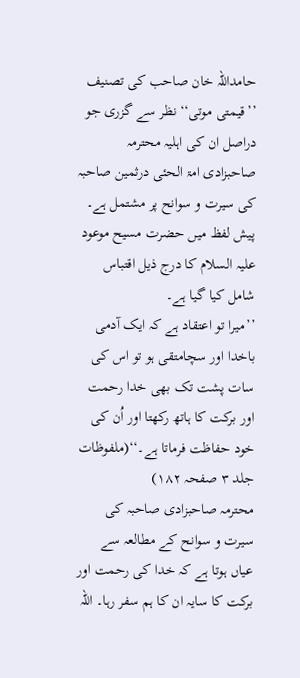حامداللہ خان صاحب کی تصنیف ’’قیمتی موتی‘‘ نظر سے گزری جو دراصل ان کی اہلیہ محترمہ صاحبزادی امۃ الحئی درثمین صاحبہ کی سیرت و سوانح پر مشتمل ہے۔ پیش لفظ میں حضرت مسیح موعود علیہ السلام کا درج ذیل اقتباس شامل کیا گیا ہے۔
’’میرا تو اعتقاد ہے کہ ایک آدمی باخدا اور سچامتقی ہو تو اس کی سات پشت تک بھی خدا رحمت اور برکت کا ہاتھ رکھتا اور اُن کی خود حفاظت فرماتا ہے۔‘‘(ملفوظات جلد ۳ صفحہ ۱۸۲)
محترمہ صاحبزادی صاحبہ کی سیرت و سوانح کے مطالعہ سے عیاں ہوتا ہے کہ خدا کی رحمت اور برکت کا سایہ ان کا ہم سفر رہا۔ اللہ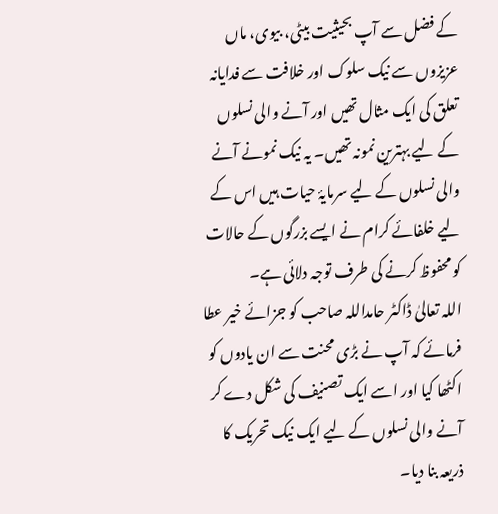کے فضل سے آپ بحیثیت بیٹی، بیوی، ماں عزیزوں سے نیک سلوک اور خلافت سے فدایانہ تعلق کی ایک مثال تھیں اور آنے والی نسلوں کے لیے بہترین نمونہ تھیں۔ یہ نیک نمونے آنے والی نسلوں کے لیے سرمایۂ حیات ہیں اس کے لیے خلفائے کرام نے ایسے بزرگوں کے حالات کو محفوظ کرنے کی طرف توجہ دلائی ہے۔
اللہ تعالیٰ ڈاکٹر حامداللہ صاحب کو جزائے خیر عطا فرمائے کہ آپ نے بڑی محنت سے ان یادوں کو اکٹھا کیا اور اسے ایک تصنیف کی شکل دے کر آنے والی نسلوں کے لیے ایک نیک تحریک کا ذریعہ بنا دیا۔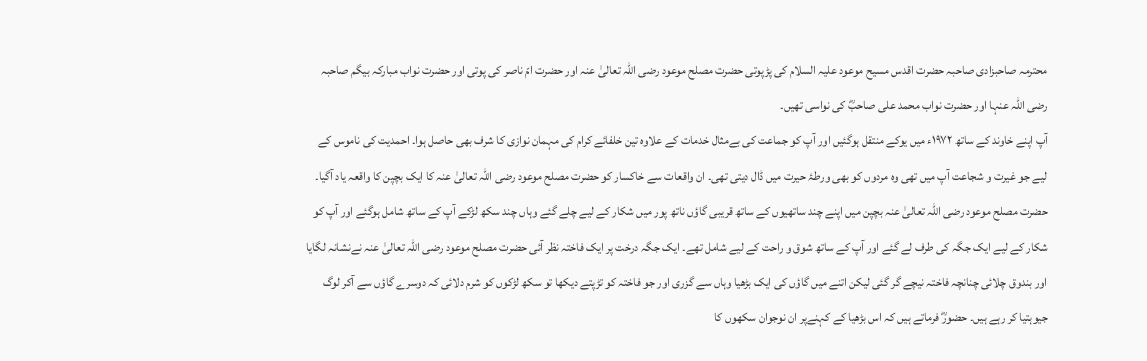محترمہ صاحبزادی صاحبہ حضرت اقدس مسیح موعود علیہ السلام کی پڑپوتی حضرت مصلح موعود رضی اللہ تعالیٰ عنہ اور حضرت امّ ناصر کی پوتی اور حضرت نواب مبارکہ بیگم صاحبہ رضی اللہ عنہا اور حضرت نواب محمد علی صاحبؓ کی نواسی تھیں۔
آپ اپنے خاوند کے ساتھ ۱۹۷۲ء میں یوکے منتقل ہوگئیں اور آپ کو جماعت کی بےمثال خدمات کے علاوہ تین خلفائے کرام کی مہمان نوازی کا شرف بھی حاصل ہوا۔ احمدیت کی ناموس کے لیے جو غیرت و شجاعت آپ میں تھی وہ مردوں کو بھی ورطۂ حیرت میں ڈال دیتی تھی۔ ان واقعات سے خاکسار کو حضرت مصلح موعود رضی اللہ تعالیٰ عنہ کا ایک بچپن کا واقعہ یاد آگیا۔ حضرت مصلح موعود رضی اللہ تعالیٰ عنہ بچپن میں اپنے چند ساتھیوں کے ساتھ قریبی گاؤں ناتھ پور میں شکار کے لیے چلے گئے وہاں چند سکھ لڑکے آپ کے ساتھ شامل ہوگئے اور آپ کو شکار کے لیے ایک جگہ کی طرف لے گئے اور آپ کے ساتھ شوق و راحت کے لیے شامل تھے۔ ایک جگہ درخت پر ایک فاختہ نظر آئی حضرت مصلح موعود رضی اللہ تعالیٰ عنہ نےنشانہ لگایا اور بندوق چلائی چنانچہ فاختہ نیچے گر گئی لیکن اتنے میں گاؤں کی ایک بڑھیا وہاں سے گزری اور جو فاختہ کو تڑپتے دیکھا تو سکھ لڑکوں کو شرم دلائی کہ دوسرے گاؤں سے آکر لوگ جیوہتیا کر رہے ہیں۔ حضورؓ فرماتے ہیں کہ اس بڑھیا کے کہنےپر ان نوجوان سکھوں کا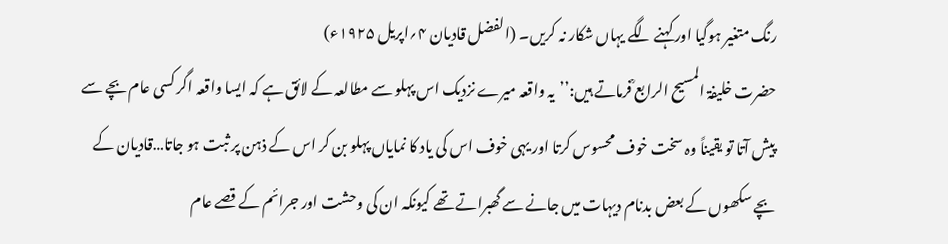رنگ متغیر ہوگیا اور کہنے لگے یہاں شکار نہ کریں۔ (الفضل قادیان ۴؍اپریل ۱۹۲۵ء)
حضرت خلیفۃ المسیح الرابع ؒفرماتے ہیں:’’یہ واقعہ میرے نزدیک اس پہلو سے مطالعہ کے لائق ہے کہ ایسا واقعہ اگر کسی عام بچے سے پیش آتا تو یقیناً وہ سخت خوف محسوس کرتا اور یہی خوف اس کی یاد کا نمایاں پہلو بن کر اس کے ذہن پر ثبت ہو جاتا…قادیان کے بچے سکھوں کے بعض بدنام دیہات میں جانے سے گھبراتے تھے کیونکہ ان کی وحشت اور جرائم کے قصے عام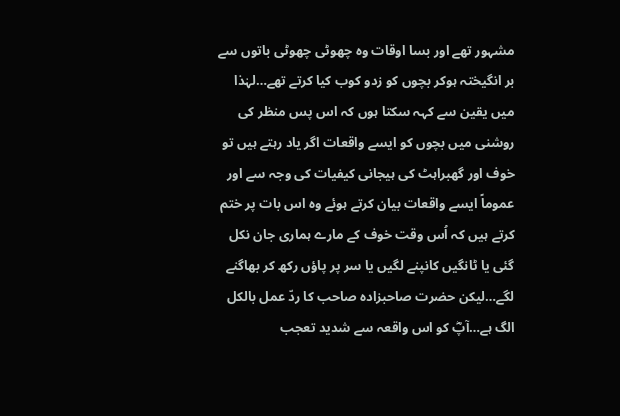مشہور تھے اور بسا اوقات وہ چھوٹی چھوٹی باتوں سے بر انگیختہ ہوکر بچوں کو زدو کوب کیا کرتے تھے…لہٰذا میں یقین سے کہہ سکتا ہوں کہ اس پس منظر کی روشنی میں بچوں کو ایسے واقعات اگر یاد رہتے ہیں تو خوف اور گھبراہٹ کی ہیجانی کیفیات کی وجہ سے اور عموماً ایسے واقعات بیان کرتے ہوئے وہ اس بات پر ختم کرتے ہیں کہ اُس وقت خوف کے مارے ہماری جان نکل گئی یا ٹانگیں کانپنے لگیں یا سر پر پاؤں رکھ کر بھاگنے لگے…لیکن حضرت صاحبزادہ صاحب کا ردّ عمل بالکل الگ ہے…آپؓ کو اس واقعہ سے شدید تعجب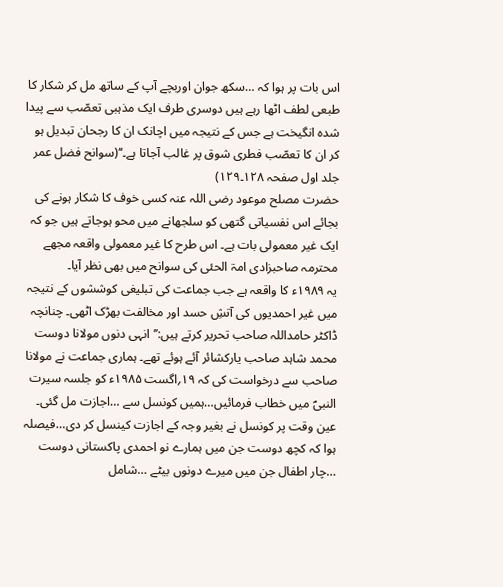اس بات پر ہوا کہ …سکھ جوان اوربچے آپ کے ساتھ مل کر شکار کا طبعی لطف اٹھا رہے ہیں دوسری طرف ایک مذہبی تعصّب سے پیدا شدہ انگیخت ہے جس کے نتیجہ میں اچانک ان کا رجحان تبدیل ہو کر ان کا تعصّب فطری شوق پر غالب آجاتا ہے۔‘‘(سوانح فضل عمر جلد اول صفحہ ۱۲۸۔۱۲۹)
حضرت مصلح موعود رضی اللہ عنہ کسی خوف کا شکار ہونے کی بجائے اس نفسیاتی گتھی کو سلجھانے میں محو ہوجاتے ہیں جو کہ ایک غیر معمولی بات ہے۔ اس طرح کا غیر معمولی واقعہ مجھے محترمہ صاحبزادی امۃ الحئی کی سوانح میں بھی نظر آیا۔
یہ ۱۹۸۹ء کا واقعہ ہے جب جماعت کی تبلیغی کوششوں کے نتیجہ میں غیر احمدیوں کی آتشِ حسد اور مخالفت بھڑک اٹھی۔ چنانچہ ڈاکٹر حامداللہ صاحب تحریر کرتے ہیں:’’انہی دنوں مولانا دوست محمد شاہد صاحب یارکشائر آئے ہوئے تھے۔ ہماری جماعت نے مولانا صاحب سے درخواست کی کہ ۱۹؍اگست ۱۹۸۵ء کو جلسہ سیرت النبیؐ میں خطاب فرمائیں…ہمیں کونسل سے …اجازت مل گئی۔ عین وقت پر کونسل نے بغیر وجہ کے اجازت کینسل کر دی…فیصلہ ہوا کہ کچھ دوست جن میں ہمارے نو احمدی پاکستانی دوست …چار اطفال جن میں میرے دونوں بیٹے …شامل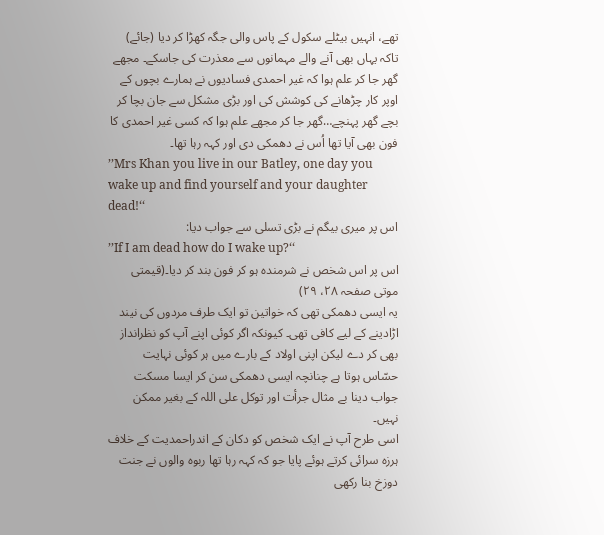تھے، انہیں بیٹلے سکول کے پاس والی جگہ کھڑا کر دیا (جائے) تاکہ یہاں بھی آنے والے مہمانوں سے معذرت کی جاسکے۔ مجھے گھر جا کر علم ہوا کہ غیر احمدی فسادیوں نے ہمارے بچوں کے اوپر کار چڑھانے کی کوشش کی اور بڑی مشکل سے جان بچا کر بچے گھر پہنچے…گھر جا کر مجھے علم ہوا کہ کسی غیر احمدی کا فون بھی آیا تھا اُس نے دھمکی دی اور کہہ رہا تھا۔
’’Mrs Khan you live in our Batley, one day you wake up and find yourself and your daughter dead!‘‘
اس پر میری بیگم نے بڑی تسلی سے جواب دیا:
’’If I am dead how do I wake up?‘‘
اس پر اس شخص نے شرمندہ ہو کر فون بند کر دیا۔(قیمتی موتی صفحہ ۲۸، ۲۹)
یہ ایسی دھمکی تھی کہ خواتین تو ایک طرف مردوں کی نیند اڑادینے کے لیے کافی تھی۔ کیونکہ اگر کوئی اپنے آپ کو نظرانداز بھی کر دے لیکن اپنی اولاد کے بارے میں ہر کوئی نہایت حسّاس ہوتا ہے چنانچہ ایسی دھمکی سن کر ایسا مسکت جواب دینا بے مثال جرأت اور توکل علی اللہ کے بغیر ممکن نہیں۔
اسی طرح آپ نے ایک شخص کو دکان کے اندراحمدیت کے خلاف ہرزہ سرائی کرتے ہوئے پایا جو کہ کہہ رہا تھا ربوہ والوں نے جنت دوزخ بنا رکھی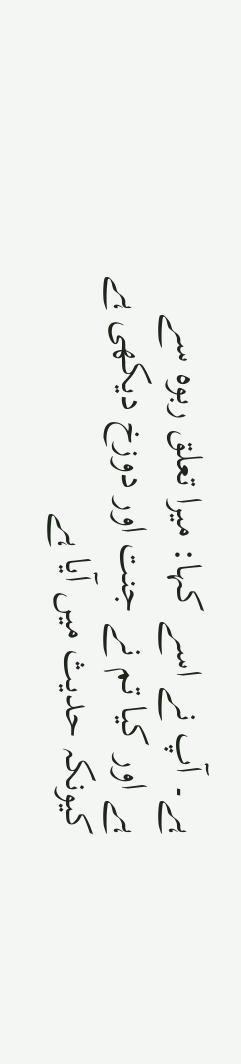ہے۔ آپ نے اسے کہا: میرا تعلق ربوہ سے ہے اور کیا تم نے جنت اور دوزخ دیکھی ہے کیونکہ حدیث میں آیا ہے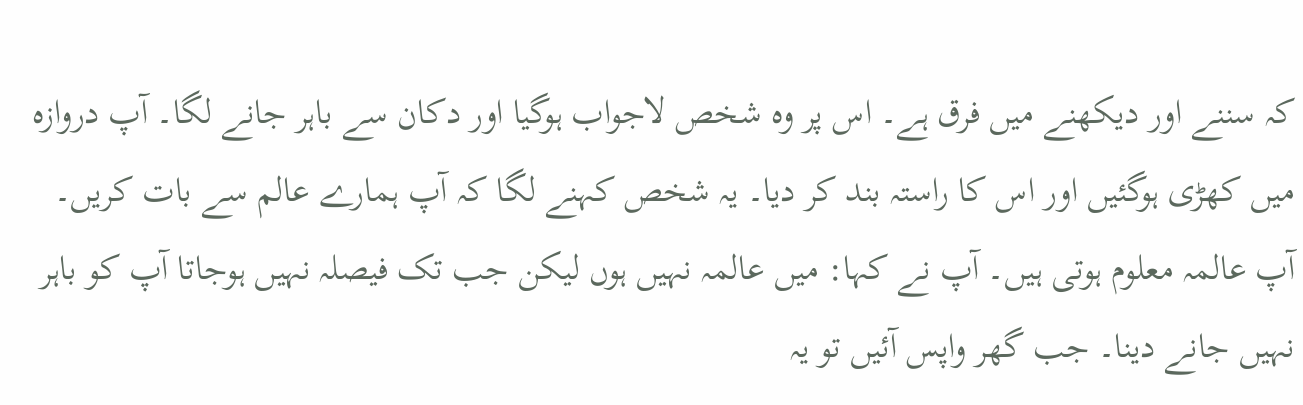کہ سننے اور دیکھنے میں فرق ہے۔ اس پر وہ شخص لاجواب ہوگیا اور دکان سے باہر جانے لگا۔ آپ دروازہ میں کھڑی ہوگئیں اور اس کا راستہ بند کر دیا۔ یہ شخص کہنے لگا کہ آپ ہمارے عالم سے بات کریں۔ آپ عالمہ معلوم ہوتی ہیں۔ آپ نے کہا: میں عالمہ نہیں ہوں لیکن جب تک فیصلہ نہیں ہوجاتا آپ کو باہر نہیں جانے دینا۔ جب گھر واپس آئیں تو یہ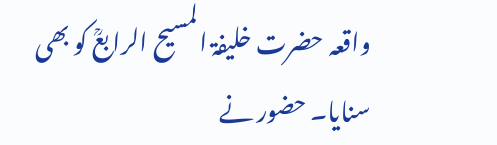واقعہ حضرت خلیفۃ المسیح الرابعؒ کو بھی سنایا۔ حضور نے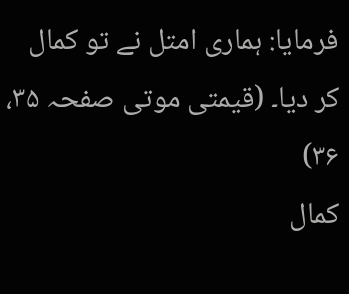فرمایا: ہماری امتل نے تو کمال کر دیا۔ (قیمتی موتی صفحہ ۳۵، ۳۶)
کمال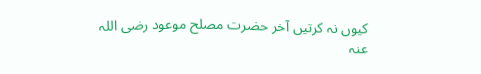کیوں نہ کرتیں آخر حضرت مصلح موعود رضی اللہ عنہ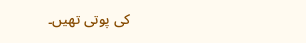کی پوتی تھیں۔